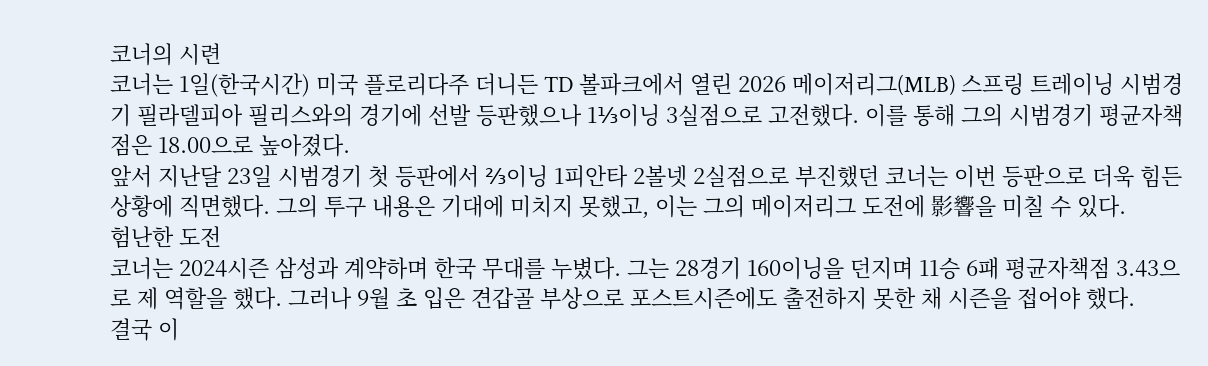코너의 시련
코너는 1일(한국시간) 미국 플로리다주 더니든 TD 볼파크에서 열린 2026 메이저리그(MLB) 스프링 트레이닝 시범경기 필라델피아 필리스와의 경기에 선발 등판했으나 1⅓이닝 3실점으로 고전했다. 이를 통해 그의 시범경기 평균자책점은 18.00으로 높아졌다.
앞서 지난달 23일 시범경기 첫 등판에서 ⅔이닝 1피안타 2볼넷 2실점으로 부진했던 코너는 이번 등판으로 더욱 힘든 상황에 직면했다. 그의 투구 내용은 기대에 미치지 못했고, 이는 그의 메이저리그 도전에 影響을 미칠 수 있다.
험난한 도전
코너는 2024시즌 삼성과 계약하며 한국 무대를 누볐다. 그는 28경기 160이닝을 던지며 11승 6패 평균자책점 3.43으로 제 역할을 했다. 그러나 9월 초 입은 견갑골 부상으로 포스트시즌에도 출전하지 못한 채 시즌을 접어야 했다.
결국 이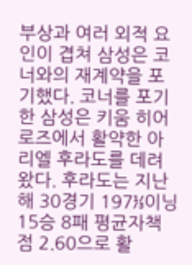부상과 여러 외적 요인이 겹쳐 삼성은 코너와의 재계약을 포기했다. 코너를 포기한 삼성은 키움 히어로즈에서 활약한 아리엘 후라도를 데려왔다. 후라도는 지난해 30경기 197⅓이닝 15승 8패 평균자책점 2.60으로 활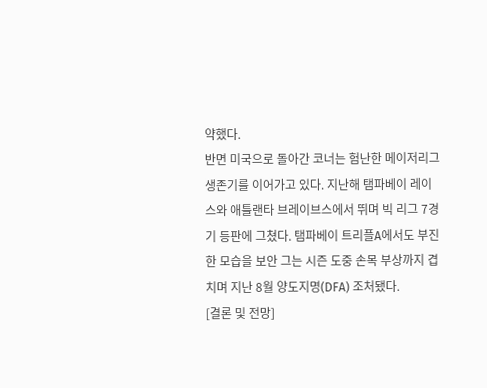약했다.
반면 미국으로 돌아간 코너는 험난한 메이저리그 생존기를 이어가고 있다. 지난해 탬파베이 레이스와 애틀랜타 브레이브스에서 뛰며 빅 리그 7경기 등판에 그쳤다. 탬파베이 트리플A에서도 부진한 모습을 보안 그는 시즌 도중 손목 부상까지 겹치며 지난 8월 양도지명(DFA) 조처됐다.
[결론 및 전망]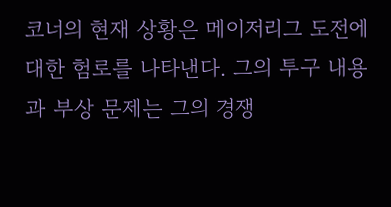코너의 현재 상황은 메이저리그 도전에 대한 험로를 나타낸다. 그의 투구 내용과 부상 문제는 그의 경쟁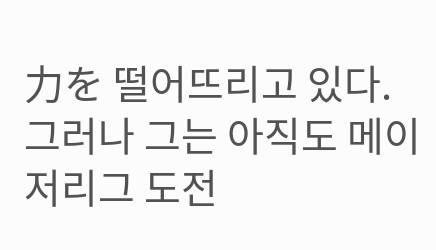力を 떨어뜨리고 있다. 그러나 그는 아직도 메이저리그 도전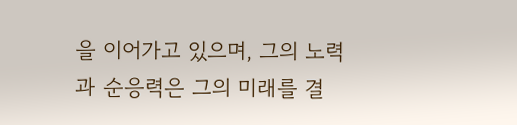을 이어가고 있으며, 그의 노력과 순응력은 그의 미래를 결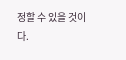정할 수 있을 것이다.